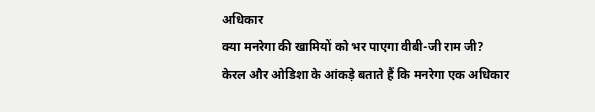अधिकार
क्या मनरेगा की खामियों को भर पाएगा वीबी-जी राम जी?
केरल और ओडिशा के आंकड़े बताते हैं कि मनरेगा एक अधिकार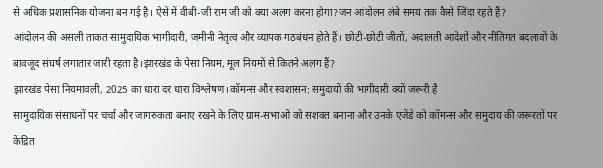से अधिक प्रशासनिक योजना बन गई है। ऐसे में वीबी-जी राम जी को क्या अलग करना होगा?जन आंदोलन लंबे समय तक कैसे जिंदा रहते हैं?
आंदोलन की असली ताकत सामुदायिक भागीदारी, जमीनी नेतृत्व और व्यापक गठबंधन होते हैं। छोटी-छोटी जीतों, अदालती आदेशों और नीतिगत बदलावों के बावजूद संघर्ष लगातार जारी रहता है।झारखंड के पेसा नियम, मूल नियमों से कितने अलग हैं?
झारखंड पेसा नियमावली, 2025 का धारा दर धारा विश्लेषण।कॉमन्स और स्वशासन: समुदायों की भागीदारी क्यों जरूरी है
सामुदायिक संसाधनों पर चर्चा और जागरुकता बनाए रखने के लिए ग्राम-सभाओं को सशक्त बनाना और उनके एजेंडे को कॉमन्स और समुदाय की जरूरतों पर केंद्रित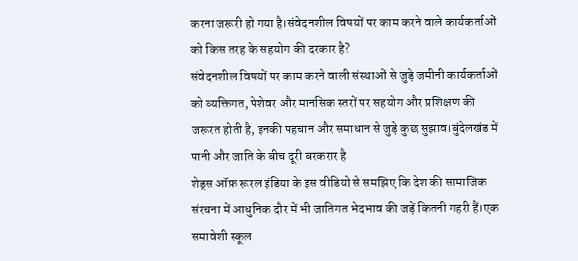करना जरूरी हो गया है।संवेदनशील विषयों पर काम करने वाले कार्यकर्ताओं को किस तरह के सहयोग की दरकार है?
संवेदनशील विषयों पर काम करने वाली संस्थाओं से जुड़े जमीनी कार्यकर्ताओं को व्यक्तिगत, पेशेवर और मानसिक स्तरों पर सहयोग और प्रशिक्षण की जरूरत होती है, इनकी पहचान और समाधान से जुड़े कुछ सुझाव।बुंदेलखंड में पानी और जाति के बीच दूरी बरकरार है
शेड्स ऑफ़ रूरल इंडिया के इस वीडियो से समझिए कि देश की सामाजिक संरचना में आधुनिक दौर में भी जातिगत भेदभाव की जड़ें कितनी गहरी हैं।एक समावेशी स्कूल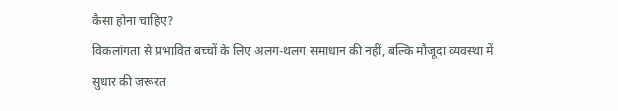कैसा होना चाहिए?
विकलांगता से प्रभावित बच्चों के लिए अलग-थलग समाधान की नहीं, बल्कि मौजूदा व्यवस्था में सुधार की जरूरत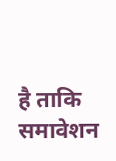है ताकि समावेशन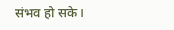संभव हो सके।